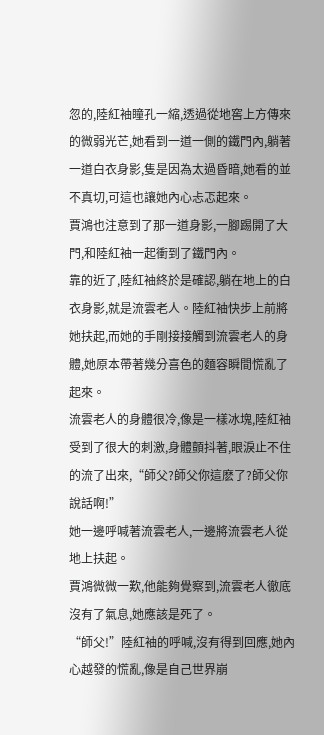忽的,陸紅袖瞳孔一縮,透過從地窖上方傳來的微弱光芒,她看到一道一側的鐵門內,躺著一道白衣身影,隻是因為太過昏暗,她看的並不真切,可這也讓她內心忐忑起來。
賈鴻也注意到了那一道身影,一腳踢開了大門,和陸紅袖一起衝到了鐵門內。
靠的近了,陸紅袖終於是確認,躺在地上的白衣身影,就是流雲老人。陸紅袖快步上前將她扶起,而她的手剛接接觸到流雲老人的身體,她原本帶著幾分喜色的麵容瞬間慌亂了起來。
流雲老人的身體很冷,像是一樣冰塊,陸紅袖受到了很大的刺激,身體顫抖著,眼淚止不住的流了出來,“師父?師父你這麽了?師父你說話啊!”
她一邊呼喊著流雲老人,一邊將流雲老人從地上扶起。
賈鴻微微一歎,他能夠覺察到,流雲老人徹底沒有了氣息,她應該是死了。
“師父!”陸紅袖的呼喊,沒有得到回應,她內心越發的慌亂,像是自己世界崩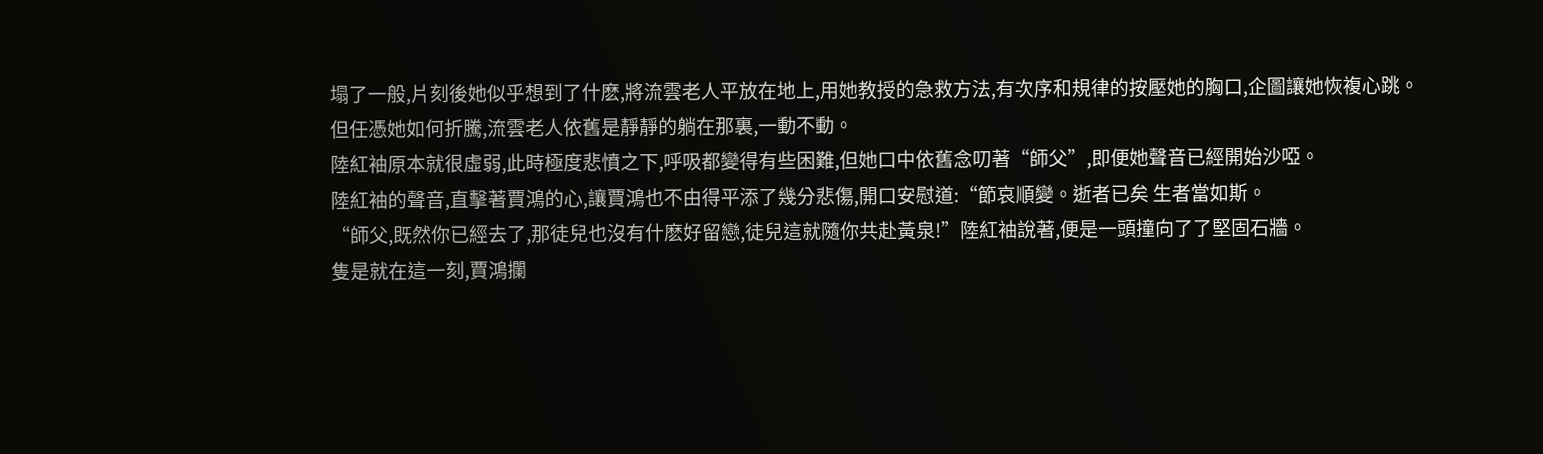塌了一般,片刻後她似乎想到了什麽,將流雲老人平放在地上,用她教授的急救方法,有次序和規律的按壓她的胸口,企圖讓她恢複心跳。
但任憑她如何折騰,流雲老人依舊是靜靜的躺在那裏,一動不動。
陸紅袖原本就很虛弱,此時極度悲憤之下,呼吸都變得有些困難,但她口中依舊念叨著“師父”,即便她聲音已經開始沙啞。
陸紅袖的聲音,直擊著賈鴻的心,讓賈鴻也不由得平添了幾分悲傷,開口安慰道:“節哀順變。逝者已矣 生者當如斯。
“師父,既然你已經去了,那徒兒也沒有什麽好留戀,徒兒這就隨你共赴黃泉!”陸紅袖說著,便是一頭撞向了了堅固石牆。
隻是就在這一刻,賈鴻攔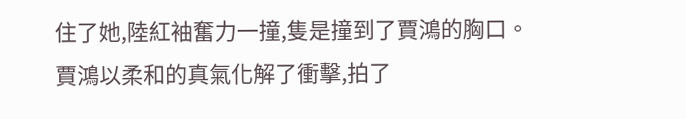住了她,陸紅袖奮力一撞,隻是撞到了賈鴻的胸口。
賈鴻以柔和的真氣化解了衝擊,拍了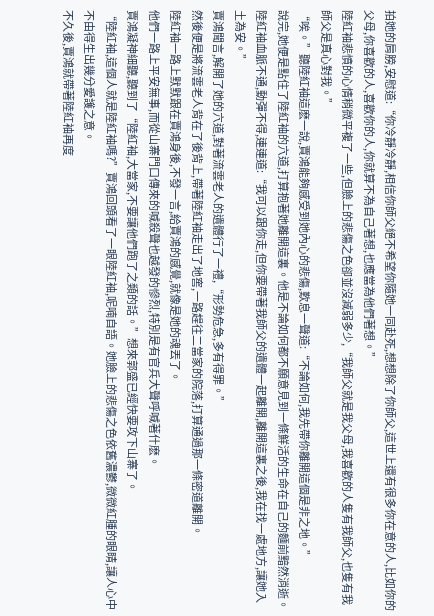拍她的肩膀,安慰道:“你冷靜冷靜,相信你師父絕不希望你隨她一同赴死,想想除了你師父,這世上還有很多你在意的人,比如你的父母,你喜歡的人,喜歡你的人,你就算不為自己著想,也應當為他們著想。”
陸紅袖悲憤的心情稍微平複了一些,但臉上的悲傷之色卻並沒減弱多少,“我師父就是我父母,我喜歡的人隻有我師父,也隻有我師父是真心對我。”
“唉。”聽陸紅袖這麽一說,賈鴻能夠感受到她內心的悲傷,歎息一聲道:“不論如何,我先帶你離開這個是非之地。”
說完,她便是點住了陸紅袖的穴道,打算抱著她離開這裏。他是不論如何都不願意見到一條鮮活的生命在自己的麵前黯然消逝。
陸紅袖血脈不通,動彈不得,連連道:“我可以跟你走,但你要帶著我師父的遺體一起離開,離開這裏之後,我在找一處地方,讓她入土為安。”
賈鴻聞言,解開了她的穴道,對著流雲老人的遺體行了一禮,“形勢危急,多有得罪。”
然後便是將流雲老人背在了後背上,帶著陸紅袖走出了地窖,一路趕往二當家的院落,打算通過那一條密道離開。
陸紅袖一路上默默跟在賈鴻身後,不發一言,給賈鴻的感覺,就像是她的魂丟了。
他們一路上平安無事,而從山寨門口傳來的喊殺聲也越發的慘烈,特別是有官兵大聲呼喊著什麽。
賈鴻凝神細聽,聽到了“陸紅袖,大當家,不要讓他們跑了之類的話。”想來郭盛已經快要攻下山寨了。
“陸紅袖,這個人就是陸紅袖嗎?”賈鴻回頭看了一眼陸紅袖,呢喃自語。她臉上的悲傷之色依舊濃鬱,微微紅腫的眼睛,讓人心中不由得生出幾分愛護之意。
不久後,賈鴻就帶著陸紅袖再度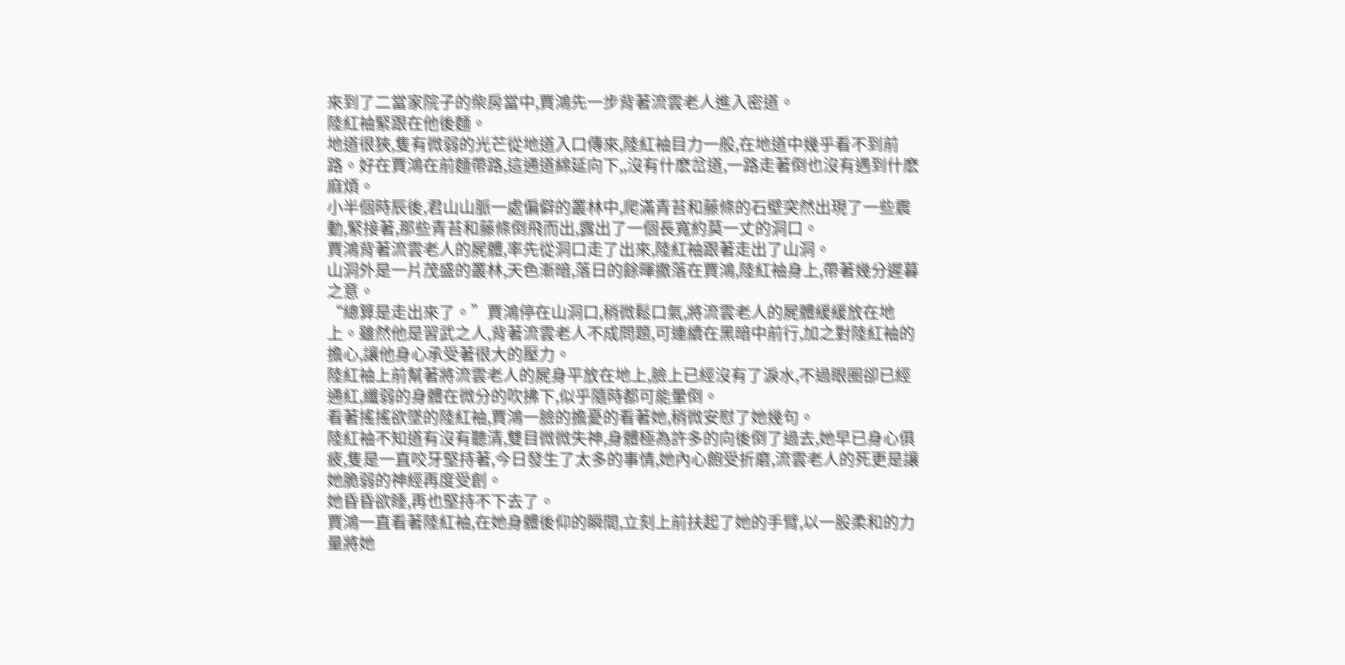來到了二當家院子的柴房當中,賈鴻先一步背著流雲老人進入密道。
陸紅袖緊跟在他後麵。
地道很狹,隻有微弱的光芒從地道入口傳來,陸紅袖目力一般,在地道中幾乎看不到前路。好在賈鴻在前麵帶路,這通道綿延向下,,沒有什麽岔道,一路走著倒也沒有遇到什麽麻煩。
小半個時辰後,君山山脈一處偏僻的叢林中,爬滿青苔和藤條的石壁突然出現了一些震動,緊接著,那些青苔和藤條倒飛而出,露出了一個長寬約莫一丈的洞口。
賈鴻背著流雲老人的屍體,率先從洞口走了出來,陸紅袖跟著走出了山洞。
山洞外是一片茂盛的叢林,天色漸暗,落日的餘暉撒落在賈鴻,陸紅袖身上,帶著幾分遲暮之意。
“總算是走出來了。”賈鴻停在山洞口,稍微鬆口氣,將流雲老人的屍體緩緩放在地上。雖然他是習武之人,背著流雲老人不成問題,可連續在黑暗中前行,加之對陸紅袖的擔心,讓他身心承受著很大的壓力。
陸紅袖上前幫著將流雲老人的屍身平放在地上,臉上已經沒有了淚水,不過眼圈卻已經通紅,纖弱的身體在微分的吹拂下,似乎隨時都可能暈倒。
看著搖搖欲墜的陸紅袖,賈鴻一臉的擔憂的看著她,稍微安慰了她幾句。
陸紅袖不知道有沒有聽清,雙目微微失神,身體極為許多的向後倒了過去,她早已身心俱疲,隻是一直咬牙堅持著,今日發生了太多的事情,她內心飽受折磨,流雲老人的死更是讓她脆弱的神經再度受創。
她昏昏欲睡,再也堅持不下去了。
賈鴻一直看著陸紅袖,在她身體後仰的瞬間,立刻上前扶起了她的手臂,以一股柔和的力量將她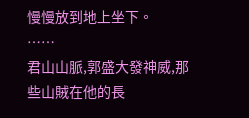慢慢放到地上坐下。
……
君山山脈,郭盛大發神威,那些山賊在他的長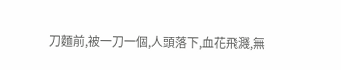刀麵前,被一刀一個,人頭落下,血花飛濺,無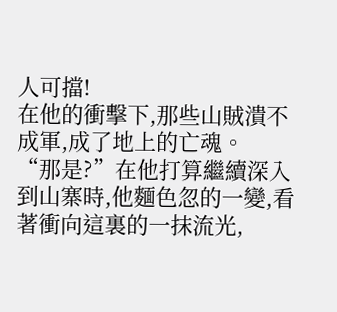人可擋!
在他的衝擊下,那些山賊潰不成軍,成了地上的亡魂。
“那是?”在他打算繼續深入到山寨時,他麵色忽的一變,看著衝向這裏的一抹流光,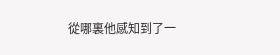從哪裏他感知到了一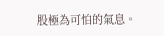股極為可怕的氣息。